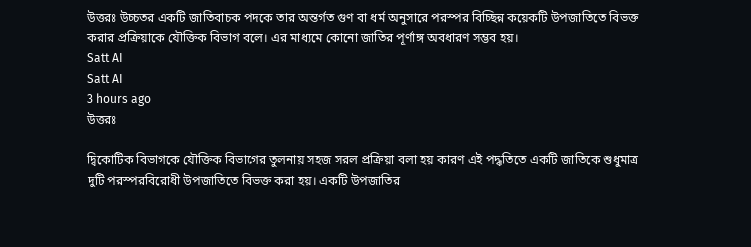উত্তরঃ উচ্চতর একটি জাতিবাচক পদকে তার অন্তর্গত গুণ বা ধর্ম অনুসারে পরস্পর বিচ্ছিন্ন কয়েকটি উপজাতিতে বিভক্ত করার প্রক্রিয়াকে যৌক্তিক বিভাগ বলে। এর মাধ্যমে কোনো জাতির পূর্ণাঙ্গ অবধারণ সম্ভব হয়।
Satt AI
Satt AI
3 hours ago
উত্তরঃ

দ্বিকোটিক বিভাগকে যৌক্তিক বিভাগের তুলনায় সহজ সরল প্রক্রিয়া বলা হয় কারণ এই পদ্ধতিতে একটি জাতিকে শুধুমাত্র দুটি পরস্পরবিরোধী উপজাতিতে বিভক্ত করা হয়। একটি উপজাতির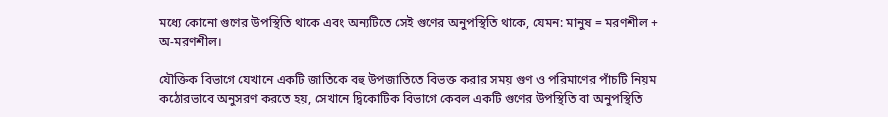মধ্যে কোনো গুণের উপস্থিতি থাকে এবং অন্যটিতে সেই গুণের অনুপস্থিতি থাকে, যেমন: মানুষ = মরণশীল + অ-মরণশীল।

যৌক্তিক বিভাগে যেখানে একটি জাতিকে বহু উপজাতিতে বিভক্ত করার সময় গুণ ও পরিমাণের পাঁচটি নিয়ম কঠোরভাবে অনুসরণ করতে হয়, সেখানে দ্বিকোটিক বিভাগে কেবল একটি গুণের উপস্থিতি বা অনুপস্থিতি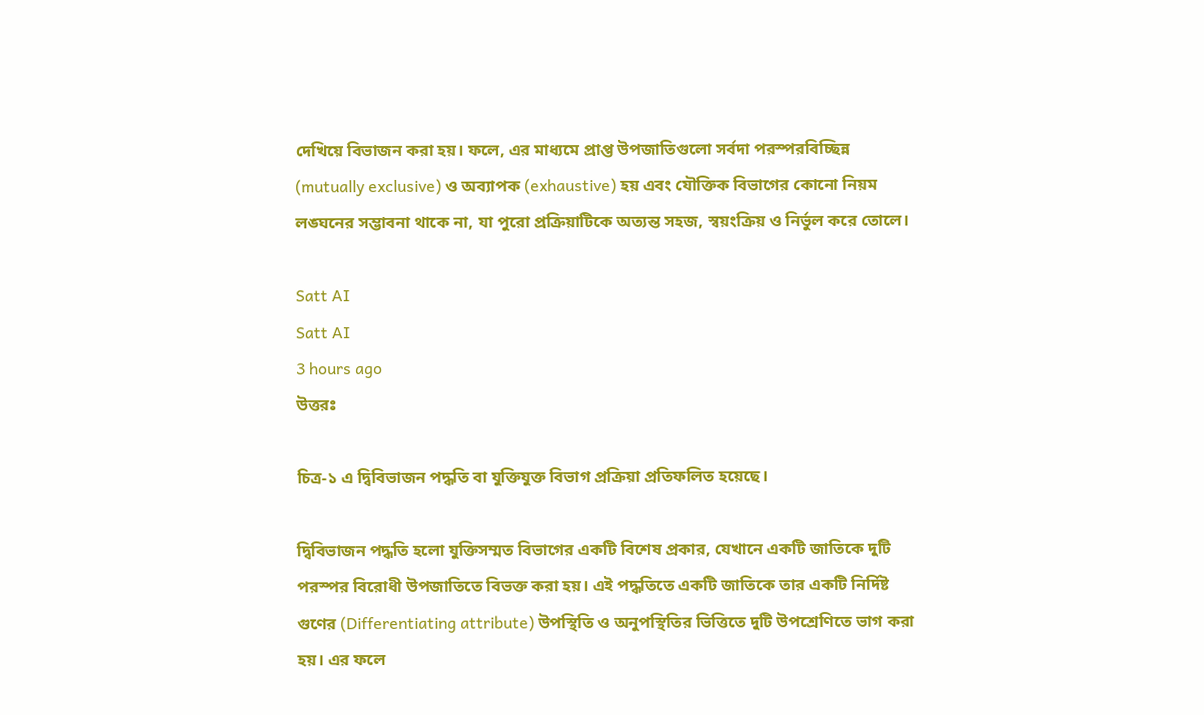দেখিয়ে বিভাজন করা হয়। ফলে, এর মাধ্যমে প্রাপ্ত উপজাতিগুলো সর্বদা পরস্পরবিচ্ছিন্ন (mutually exclusive) ও অব্যাপক (exhaustive) হয় এবং যৌক্তিক বিভাগের কোনো নিয়ম লঙ্ঘনের সম্ভাবনা থাকে না, যা পুরো প্রক্রিয়াটিকে অত্যন্ত সহজ, স্বয়ংক্রিয় ও নির্ভুল করে তোলে।

Satt AI
Satt AI
3 hours ago
উত্তরঃ

চিত্র-১ এ দ্বিবিভাজন পদ্ধতি বা যুক্তিযুক্ত বিভাগ প্রক্রিয়া প্রতিফলিত হয়েছে।

দ্বিবিভাজন পদ্ধতি হলো যুক্তিসম্মত বিভাগের একটি বিশেষ প্রকার, যেখানে একটি জাতিকে দুটি পরস্পর বিরোধী উপজাতিতে বিভক্ত করা হয়। এই পদ্ধতিতে একটি জাতিকে তার একটি নির্দিষ্ট গুণের (Differentiating attribute) উপস্থিতি ও অনুপস্থিতির ভিত্তিতে দুটি উপশ্রেণিতে ভাগ করা হয়। এর ফলে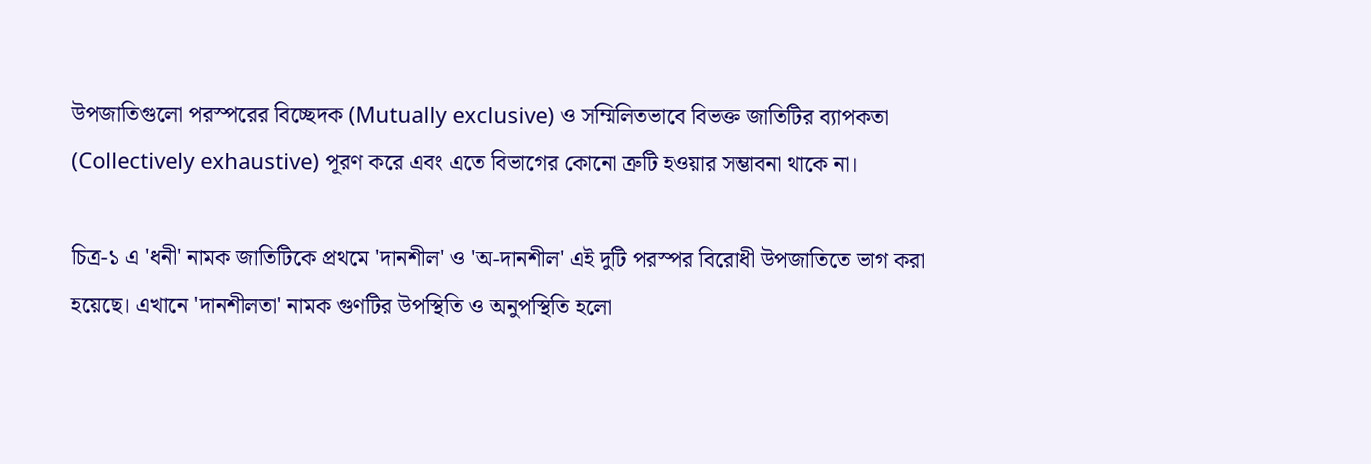উপজাতিগুলো পরস্পরের বিচ্ছেদক (Mutually exclusive) ও সম্মিলিতভাবে বিভক্ত জাতিটির ব্যাপকতা (Collectively exhaustive) পূরণ করে এবং এতে বিভাগের কোনো ত্রুটি হওয়ার সম্ভাবনা থাকে না।

চিত্র-১ এ 'ধনী' নামক জাতিটিকে প্রথমে 'দানশীল' ও 'অ-দানশীল' এই দুটি পরস্পর বিরোধী উপজাতিতে ভাগ করা হয়েছে। এখানে 'দানশীলতা' নামক গুণটির উপস্থিতি ও অনুপস্থিতি হলো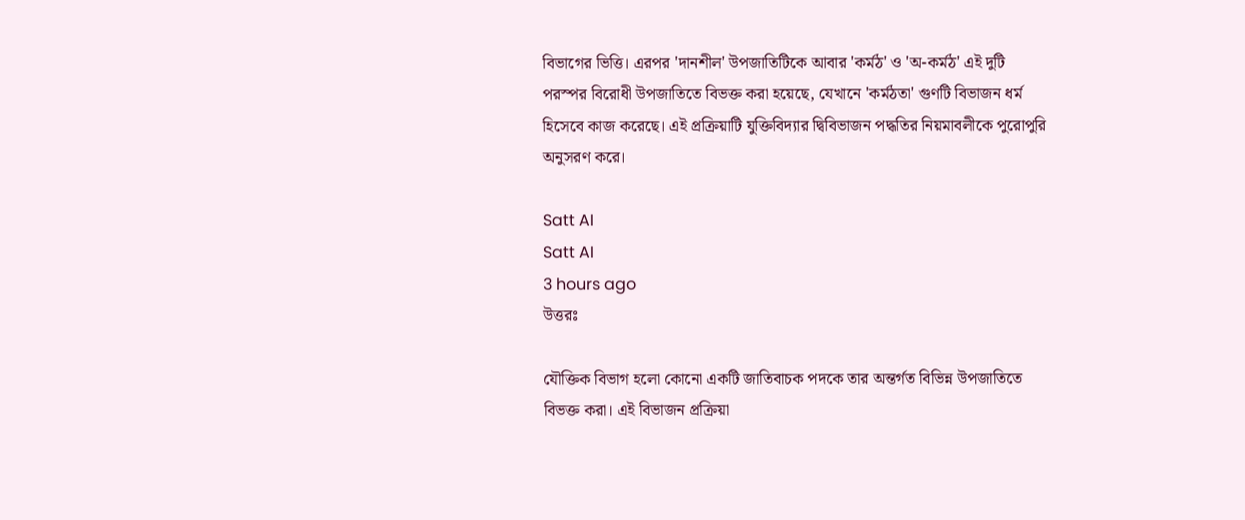বিভাগের ভিত্তি। এরপর 'দানশীল' উপজাতিটিকে আবার 'কর্মঠ' ও 'অ-কর্মঠ' এই দুটি পরস্পর বিরোধী উপজাতিতে বিভক্ত করা হয়েছে, যেখানে 'কর্মঠতা' গুণটি বিভাজন ধর্ম হিসেবে কাজ করেছে। এই প্রক্রিয়াটি যুক্তিবিদ্যার দ্বিবিভাজন পদ্ধতির নিয়মাবলীকে পুরোপুরি অনুসরণ করে।

Satt AI
Satt AI
3 hours ago
উত্তরঃ

যৌক্তিক বিভাগ হলো কোনো একটি জাতিবাচক পদকে তার অন্তর্গত বিভিন্ন উপজাতিতে বিভক্ত করা। এই বিভাজন প্রক্রিয়া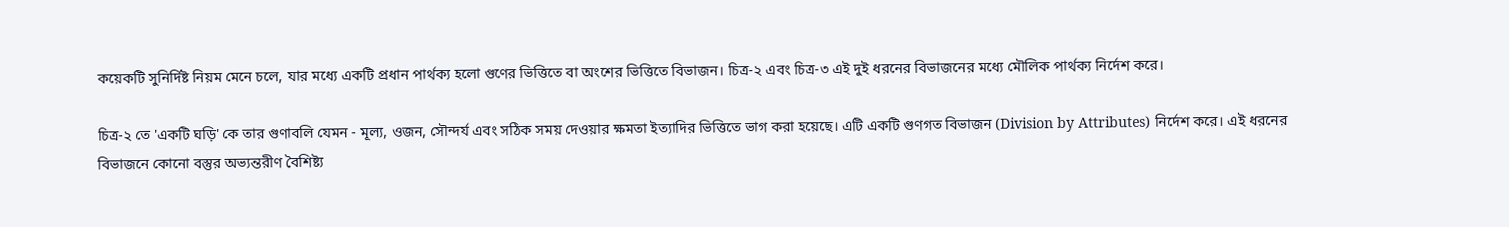কয়েকটি সুনির্দিষ্ট নিয়ম মেনে চলে, যার মধ্যে একটি প্রধান পার্থক্য হলো গুণের ভিত্তিতে বা অংশের ভিত্তিতে বিভাজন। চিত্র-২ এবং চিত্র-৩ এই দুই ধরনের বিভাজনের মধ্যে মৌলিক পার্থক্য নির্দেশ করে।

চিত্র-২ তে 'একটি ঘড়ি' কে তার গুণাবলি যেমন - মূল্য, ওজন, সৌন্দর্য এবং সঠিক সময় দেওয়ার ক্ষমতা ইত্যাদির ভিত্তিতে ভাগ করা হয়েছে। এটি একটি গুণগত বিভাজন (Division by Attributes) নির্দেশ করে। এই ধরনের বিভাজনে কোনো বস্তুর অভ্যন্তরীণ বৈশিষ্ট্য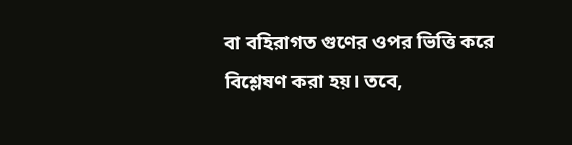বা বহিরাগত গুণের ওপর ভিত্তি করে বিশ্লেষণ করা হয়। তবে,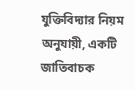যুক্তিবিদ্যার নিয়ম অনুযায়ী, একটি জাতিবাচক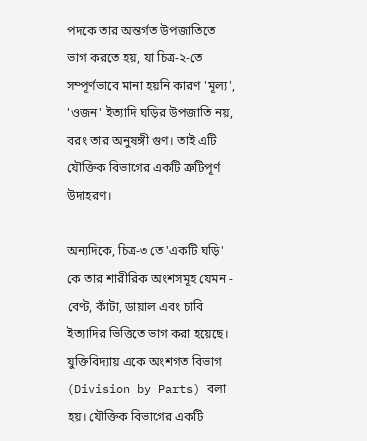পদকে তার অন্তর্গত উপজাতিতে ভাগ করতে হয়, যা চিত্র-২-তে সম্পূর্ণভাবে মানা হয়নি কারণ 'মূল্য', 'ওজন' ইত্যাদি ঘড়ির উপজাতি নয়, বরং তার অনুষঙ্গী গুণ। তাই এটি যৌক্তিক বিভাগের একটি ত্রুটিপূর্ণ উদাহরণ।

অন্যদিকে, চিত্র-৩ তে 'একটি ঘড়ি' কে তার শারীরিক অংশসমূহ যেমন - বেণ্ট, কাঁটা, ডায়াল এবং চাবি ইত্যাদির ভিত্তিতে ভাগ করা হয়েছে। যুক্তিবিদ্যায় একে অংশগত বিভাগ (Division by Parts) বলা হয়। যৌক্তিক বিভাগের একটি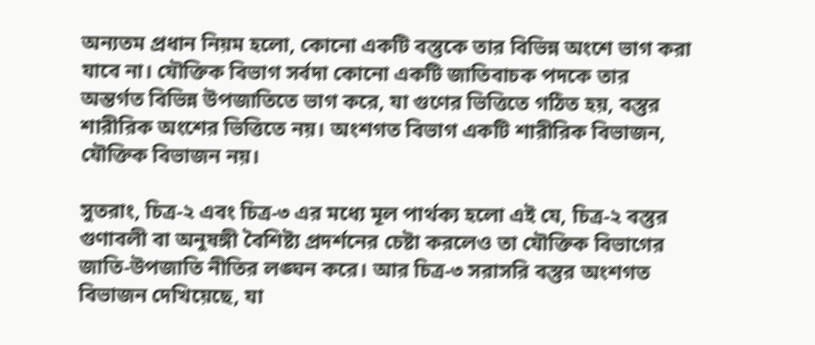অন্যতম প্রধান নিয়ম হলো, কোনো একটি বস্তুকে তার বিভিন্ন অংশে ভাগ করা যাবে না। যৌক্তিক বিভাগ সর্বদা কোনো একটি জাতিবাচক পদকে তার অন্তর্গত বিভিন্ন উপজাতিতে ভাগ করে, যা গুণের ভিত্তিতে গঠিত হয়, বস্তুর শারীরিক অংশের ভিত্তিতে নয়। অংশগত বিভাগ একটি শারীরিক বিভাজন, যৌক্তিক বিভাজন নয়।

সুতরাং, চিত্র-২ এবং চিত্র-৩ এর মধ্যে মূল পার্থক্য হলো এই যে, চিত্র-২ বস্তুর গুণাবলী বা অনুষঙ্গী বৈশিষ্ট্য প্রদর্শনের চেষ্টা করলেও তা যৌক্তিক বিভাগের জাতি-উপজাতি নীতির লঙ্ঘন করে। আর চিত্র-৩ সরাসরি বস্তুর অংশগত বিভাজন দেখিয়েছে, যা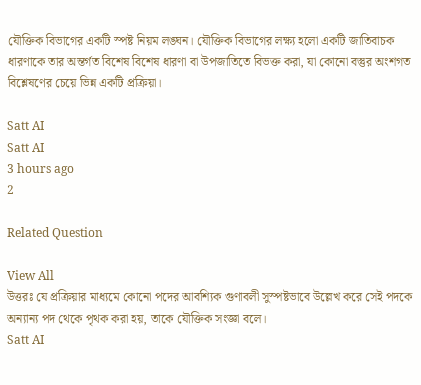যৌক্তিক বিভাগের একটি স্পষ্ট নিয়ম লঙ্ঘন। যৌক্তিক বিভাগের লক্ষ্য হলো একটি জাতিবাচক ধারণাকে তার অন্তর্গত বিশেষ বিশেষ ধারণা বা উপজাতিতে বিভক্ত করা, যা কোনো বস্তুর অংশগত বিশ্লেষণের চেয়ে ভিন্ন একটি প্রক্রিয়া।

Satt AI
Satt AI
3 hours ago
2

Related Question

View All
উত্তরঃ যে প্রক্রিয়ার মাধ্যমে কোনো পদের আবশ্যিক গুণাবলী সুস্পষ্টভাবে উল্লেখ করে সেই পদকে অন্যান্য পদ থেকে পৃথক করা হয়, তাকে যৌক্তিক সংজ্ঞা বলে।
Satt AI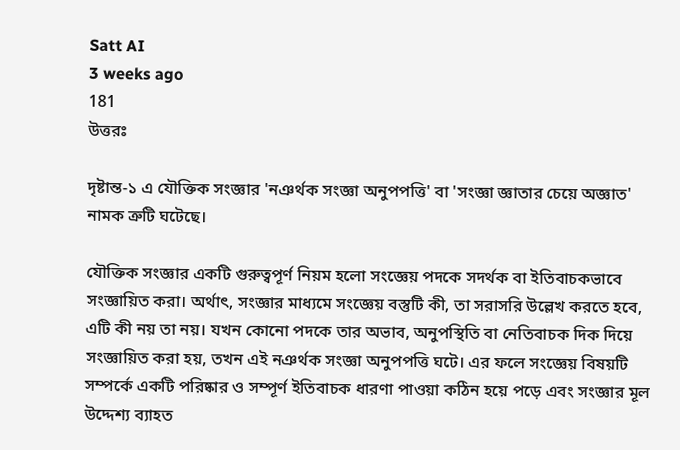Satt AI
3 weeks ago
181
উত্তরঃ

দৃষ্টান্ত-১ এ যৌক্তিক সংজ্ঞার 'নঞর্থক সংজ্ঞা অনুপপত্তি' বা 'সংজ্ঞা জ্ঞাতার চেয়ে অজ্ঞাত' নামক ত্রুটি ঘটেছে।

যৌক্তিক সংজ্ঞার একটি গুরুত্বপূর্ণ নিয়ম হলো সংজ্ঞেয় পদকে সদর্থক বা ইতিবাচকভাবে সংজ্ঞায়িত করা। অর্থাৎ, সংজ্ঞার মাধ্যমে সংজ্ঞেয় বস্তুটি কী, তা সরাসরি উল্লেখ করতে হবে, এটি কী নয় তা নয়। যখন কোনো পদকে তার অভাব, অনুপস্থিতি বা নেতিবাচক দিক দিয়ে সংজ্ঞায়িত করা হয়, তখন এই নঞর্থক সংজ্ঞা অনুপপত্তি ঘটে। এর ফলে সংজ্ঞেয় বিষয়টি সম্পর্কে একটি পরিষ্কার ও সম্পূর্ণ ইতিবাচক ধারণা পাওয়া কঠিন হয়ে পড়ে এবং সংজ্ঞার মূল উদ্দেশ্য ব্যাহত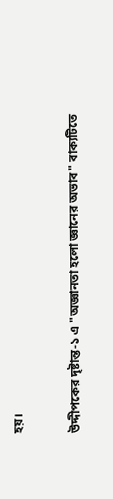হয়।

উদ্দীপকের দৃষ্টান্ত-১ এ "অজ্ঞানতা হলো জ্ঞানের অভাব" বাক্যটিতে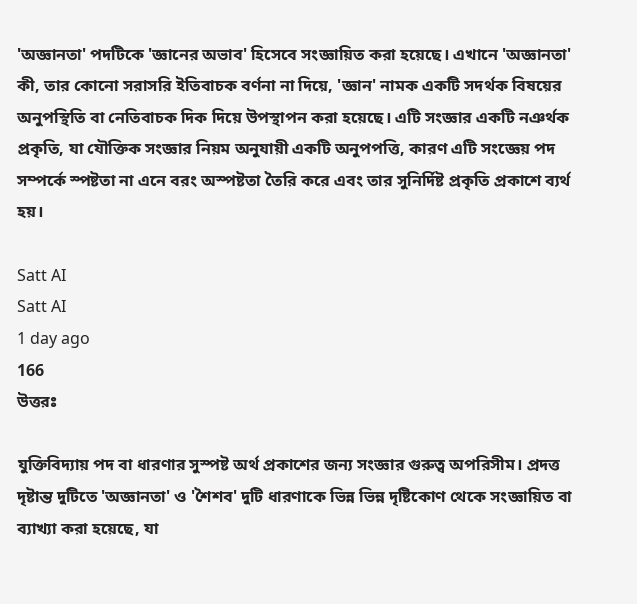'অজ্ঞানতা' পদটিকে 'জ্ঞানের অভাব' হিসেবে সংজ্ঞায়িত করা হয়েছে। এখানে 'অজ্ঞানতা' কী, তার কোনো সরাসরি ইতিবাচক বর্ণনা না দিয়ে, 'জ্ঞান' নামক একটি সদর্থক বিষয়ের অনুপস্থিতি বা নেতিবাচক দিক দিয়ে উপস্থাপন করা হয়েছে। এটি সংজ্ঞার একটি নঞর্থক প্রকৃতি, যা যৌক্তিক সংজ্ঞার নিয়ম অনুযায়ী একটি অনুপপত্তি, কারণ এটি সংজ্ঞেয় পদ সম্পর্কে স্পষ্টতা না এনে বরং অস্পষ্টতা তৈরি করে এবং তার সুনির্দিষ্ট প্রকৃতি প্রকাশে ব্যর্থ হয়।

Satt AI
Satt AI
1 day ago
166
উত্তরঃ

যুক্তিবিদ্যায় পদ বা ধারণার সুস্পষ্ট অর্থ প্রকাশের জন্য সংজ্ঞার গুরুত্ব অপরিসীম। প্রদত্ত দৃষ্টান্ত দুটিতে 'অজ্ঞানতা' ও 'শৈশব' দুটি ধারণাকে ভিন্ন ভিন্ন দৃষ্টিকোণ থেকে সংজ্ঞায়িত বা ব্যাখ্যা করা হয়েছে, যা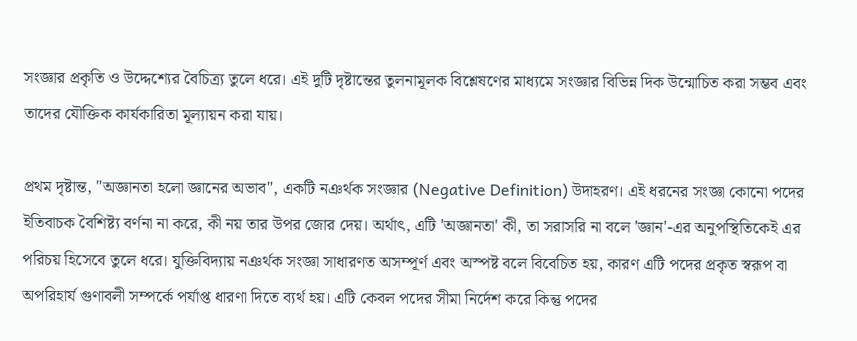সংজ্ঞার প্রকৃতি ও উদ্দেশ্যের বৈচিত্র্য তুলে ধরে। এই দুটি দৃষ্টান্তের তুলনামূলক বিশ্লেষণের মাধ্যমে সংজ্ঞার বিভিন্ন দিক উন্মোচিত করা সম্ভব এবং তাদের যৌক্তিক কার্যকারিতা মূল্যায়ন করা যায়।

প্রথম দৃষ্টান্ত, "অজ্ঞানতা হলো জ্ঞানের অভাব", একটি নঞর্থক সংজ্ঞার (Negative Definition) উদাহরণ। এই ধরনের সংজ্ঞা কোনো পদের ইতিবাচক বৈশিষ্ট্য বর্ণনা না করে, কী নয় তার উপর জোর দেয়। অর্থাৎ, এটি 'অজ্ঞানতা' কী, তা সরাসরি না বলে 'জ্ঞান'-এর অনুপস্থিতিকেই এর পরিচয় হিসেবে তুলে ধরে। যুক্তিবিদ্যায় নঞর্থক সংজ্ঞা সাধারণত অসম্পূর্ণ এবং অস্পষ্ট বলে বিবেচিত হয়, কারণ এটি পদের প্রকৃত স্বরূপ বা অপরিহার্য গুণাবলী সম্পর্কে পর্যাপ্ত ধারণা দিতে ব্যর্থ হয়। এটি কেবল পদের সীমা নির্দেশ করে কিন্তু পদের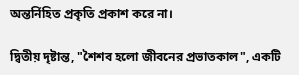অন্তর্নিহিত প্রকৃতি প্রকাশ করে না।

দ্বিতীয় দৃষ্টান্ত, "শৈশব হলো জীবনের প্রভাতকাল", একটি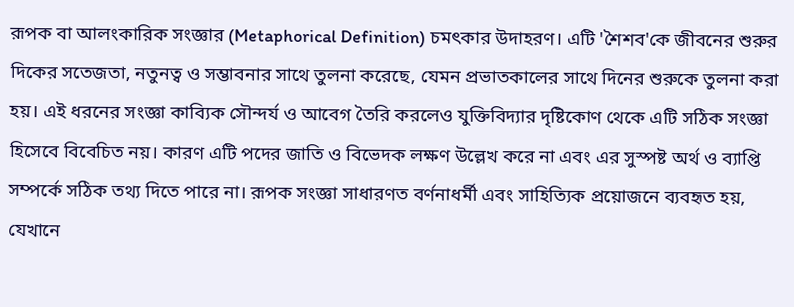রূপক বা আলংকারিক সংজ্ঞার (Metaphorical Definition) চমৎকার উদাহরণ। এটি 'শৈশব'কে জীবনের শুরুর দিকের সতেজতা, নতুনত্ব ও সম্ভাবনার সাথে তুলনা করেছে, যেমন প্রভাতকালের সাথে দিনের শুরুকে তুলনা করা হয়। এই ধরনের সংজ্ঞা কাব্যিক সৌন্দর্য ও আবেগ তৈরি করলেও যুক্তিবিদ্যার দৃষ্টিকোণ থেকে এটি সঠিক সংজ্ঞা হিসেবে বিবেচিত নয়। কারণ এটি পদের জাতি ও বিভেদক লক্ষণ উল্লেখ করে না এবং এর সুস্পষ্ট অর্থ ও ব্যাপ্তি সম্পর্কে সঠিক তথ্য দিতে পারে না। রূপক সংজ্ঞা সাধারণত বর্ণনাধর্মী এবং সাহিত্যিক প্রয়োজনে ব্যবহৃত হয়, যেখানে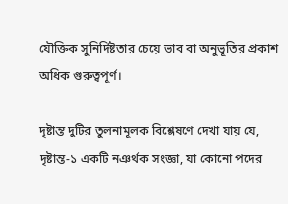যৌক্তিক সুনির্দিষ্টতার চেয়ে ভাব বা অনুভূতির প্রকাশ অধিক গুরুত্বপূর্ণ।

দৃষ্টান্ত দুটির তুলনামূলক বিশ্লেষণে দেখা যায় যে, দৃষ্টান্ত-১ একটি নঞর্থক সংজ্ঞা, যা কোনো পদের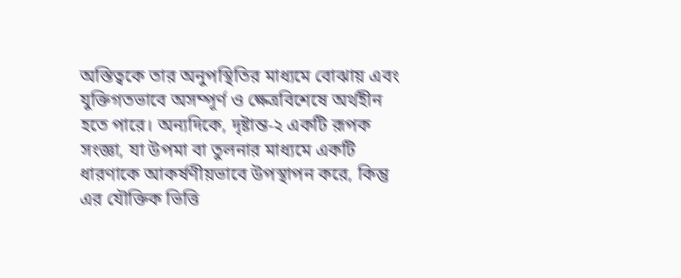অস্তিত্বকে তার অনুপস্থিতির মাধ্যমে বোঝায় এবং যুক্তিগতভাবে অসম্পূর্ণ ও ক্ষেত্রবিশেষে অর্থহীন হতে পারে। অন্যদিকে, দৃষ্টান্ত-২ একটি রূপক সংজ্ঞা, যা উপমা বা তুলনার মাধ্যমে একটি ধারণাকে আকর্ষণীয়ভাবে উপস্থাপন করে, কিন্তু এর যৌক্তিক ভিত্তি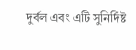দুর্বল এবং এটি সুনির্দিষ্ট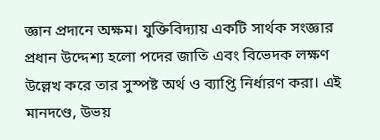জ্ঞান প্রদানে অক্ষম। যুক্তিবিদ্যায় একটি সার্থক সংজ্ঞার প্রধান উদ্দেশ্য হলো পদের জাতি এবং বিভেদক লক্ষণ উল্লেখ করে তার সুস্পষ্ট অর্থ ও ব্যাপ্তি নির্ধারণ করা। এই মানদণ্ডে, উভয়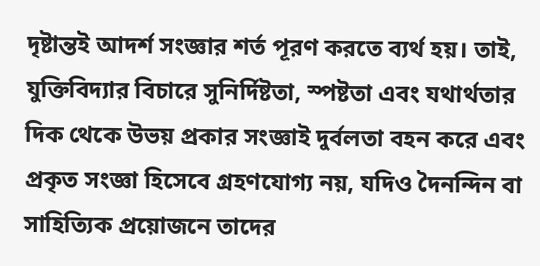দৃষ্টান্তই আদর্শ সংজ্ঞার শর্ত পূরণ করতে ব্যর্থ হয়। তাই, যুক্তিবিদ্যার বিচারে সুনির্দিষ্টতা, স্পষ্টতা এবং যথার্থতার দিক থেকে উভয় প্রকার সংজ্ঞাই দুর্বলতা বহন করে এবং প্রকৃত সংজ্ঞা হিসেবে গ্রহণযোগ্য নয়, যদিও দৈনন্দিন বা সাহিত্যিক প্রয়োজনে তাদের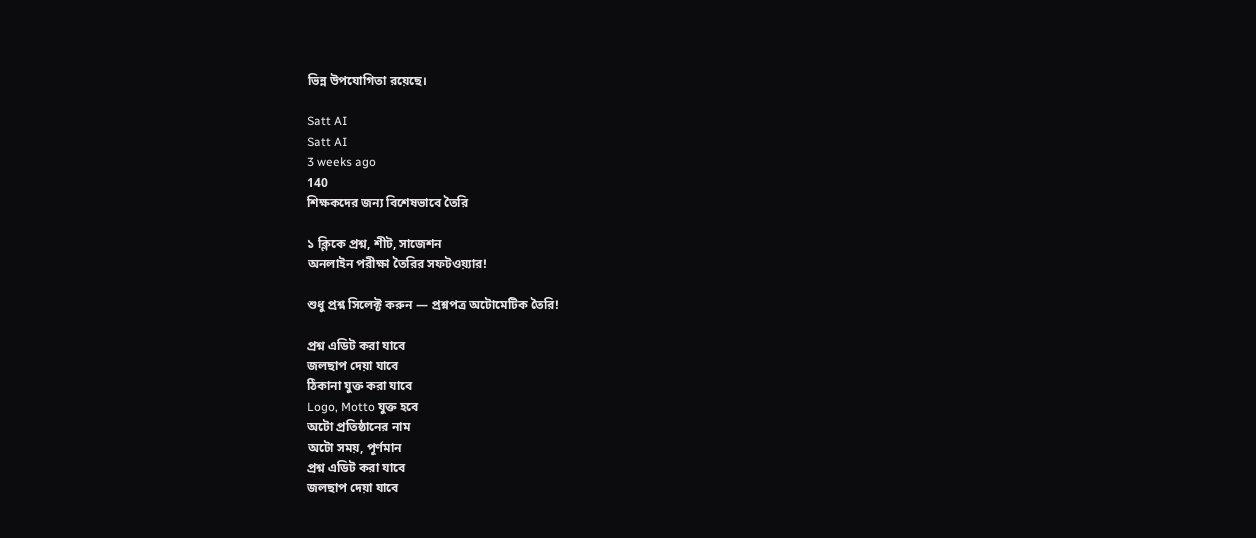ভিন্ন উপযোগিতা রয়েছে।

Satt AI
Satt AI
3 weeks ago
140
শিক্ষকদের জন্য বিশেষভাবে তৈরি

১ ক্লিকে প্রশ্ন, শীট, সাজেশন
অনলাইন পরীক্ষা তৈরির সফটওয়্যার!

শুধু প্রশ্ন সিলেক্ট করুন — প্রশ্নপত্র অটোমেটিক তৈরি!

প্রশ্ন এডিট করা যাবে
জলছাপ দেয়া যাবে
ঠিকানা যুক্ত করা যাবে
Logo, Motto যুক্ত হবে
অটো প্রতিষ্ঠানের নাম
অটো সময়, পূর্ণমান
প্রশ্ন এডিট করা যাবে
জলছাপ দেয়া যাবে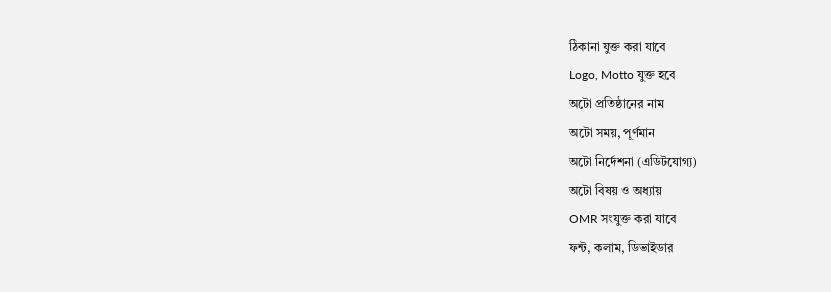ঠিকানা যুক্ত করা যাবে
Logo, Motto যুক্ত হবে
অটো প্রতিষ্ঠানের নাম
অটো সময়, পূর্ণমান
অটো নির্দেশনা (এডিটযোগ্য)
অটো বিষয় ও অধ্যায়
OMR সংযুক্ত করা যাবে
ফন্ট, কলাম, ডিভাইডার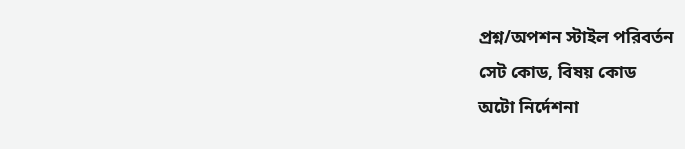প্রশ্ন/অপশন স্টাইল পরিবর্তন
সেট কোড, বিষয় কোড
অটো নির্দেশনা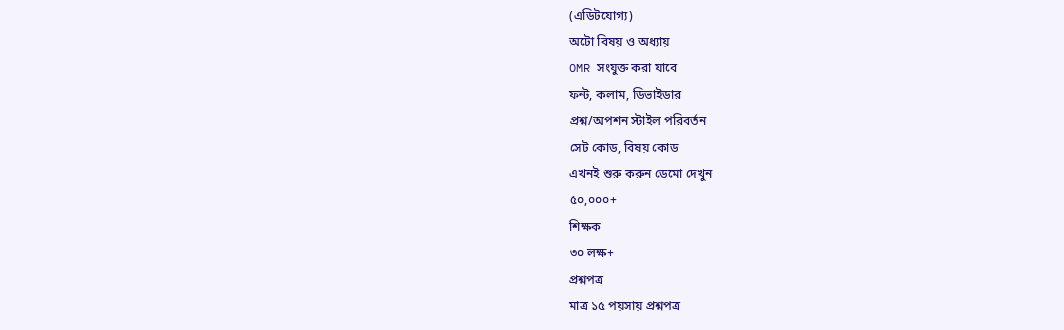(এডিটযোগ্য)
অটো বিষয় ও অধ্যায়
OMR সংযুক্ত করা যাবে
ফন্ট, কলাম, ডিভাইডার
প্রশ্ন/অপশন স্টাইল পরিবর্তন
সেট কোড, বিষয় কোড
এখনই শুরু করুন ডেমো দেখুন
৫০,০০০+
শিক্ষক
৩০ লক্ষ+
প্রশ্নপত্র
মাত্র ১৫ পয়সায় প্রশ্নপত্র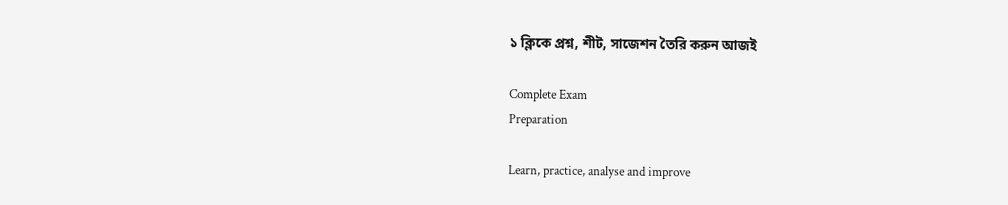১ ক্লিকে প্রশ্ন, শীট, সাজেশন তৈরি করুন আজই

Complete Exam
Preparation

Learn, practice, analyse and improve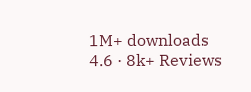1M+ downloads
4.6 · 8k+ Reviews